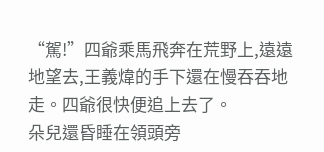“駕!”四爺乘馬飛奔在荒野上,遠遠地望去,王義煒的手下還在慢吞吞地走。四爺很快便追上去了。
朵兒還昏睡在領頭旁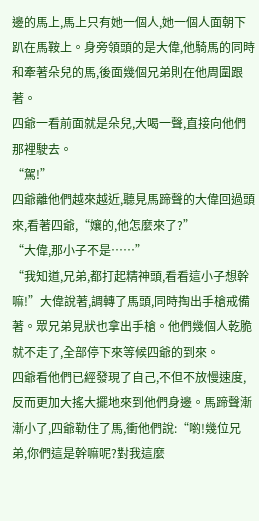邊的馬上,馬上只有她一個人,她一個人面朝下趴在馬鞍上。身旁領頭的是大偉,他騎馬的同時和牽著朵兒的馬,後面幾個兄弟則在他周圍跟著。
四爺一看前面就是朵兒,大喝一聲,直接向他們那裡駛去。
“駕!”
四爺離他們越來越近,聽見馬蹄聲的大偉回過頭來,看著四爺,“孃的,他怎麼來了?”
“大偉,那小子不是……”
“我知道,兄弟,都打起精神頭,看看這小子想幹嘛!”大偉說著,調轉了馬頭,同時掏出手槍戒備著。眾兄弟見狀也拿出手槍。他們幾個人乾脆就不走了,全部停下來等候四爺的到來。
四爺看他們已經發現了自己,不但不放慢速度,反而更加大搖大擺地來到他們身邊。馬蹄聲漸漸小了,四爺勒住了馬,衝他們說:“喲!幾位兄弟,你們這是幹嘛呢?對我這麼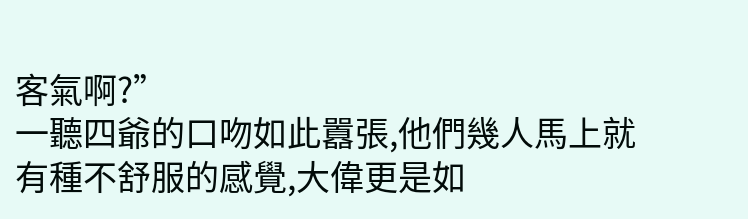客氣啊?”
一聽四爺的口吻如此囂張,他們幾人馬上就有種不舒服的感覺,大偉更是如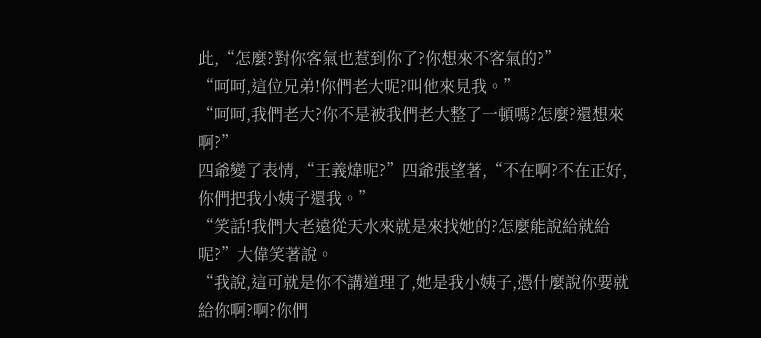此,“怎麼?對你客氣也惹到你了?你想來不客氣的?”
“呵呵,這位兄弟!你們老大呢?叫他來見我。”
“呵呵,我們老大?你不是被我們老大整了一頓嗎?怎麼?還想來啊?”
四爺變了表情,“王義煒呢?”四爺張望著,“不在啊?不在正好,你們把我小姨子還我。”
“笑話!我們大老遠從天水來就是來找她的?怎麼能說給就給呢?”大偉笑著說。
“我說,這可就是你不講道理了,她是我小姨子,憑什麼說你要就給你啊?啊?你們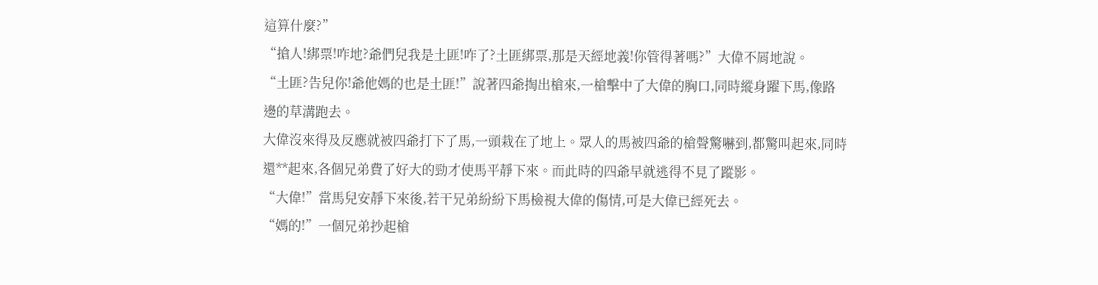這算什麼?”
“搶人!綁票!咋地?爺們兒我是土匪!咋了?土匪綁票,那是天經地義!你管得著嗎?”大偉不屑地說。
“土匪?告兒你!爺他媽的也是土匪!”說著四爺掏出槍來,一槍擊中了大偉的胸口,同時縱身躍下馬,像路邊的草溝跑去。
大偉沒來得及反應就被四爺打下了馬,一頭栽在了地上。眾人的馬被四爺的槍聲驚嚇到,都驚叫起來,同時還**起來,各個兄弟費了好大的勁才使馬平靜下來。而此時的四爺早就逃得不見了蹤影。
“大偉!”當馬兒安靜下來後,若干兄弟紛紛下馬檢視大偉的傷情,可是大偉已經死去。
“媽的!”一個兄弟抄起槍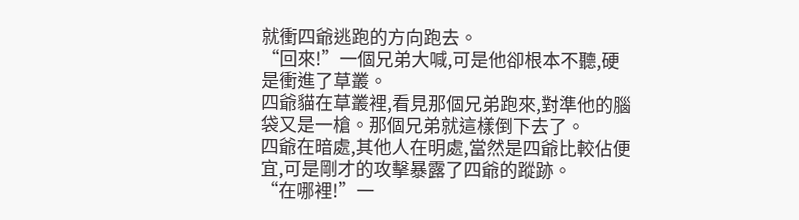就衝四爺逃跑的方向跑去。
“回來!”一個兄弟大喊,可是他卻根本不聽,硬是衝進了草叢。
四爺貓在草叢裡,看見那個兄弟跑來,對準他的腦袋又是一槍。那個兄弟就這樣倒下去了。
四爺在暗處,其他人在明處,當然是四爺比較佔便宜,可是剛才的攻擊暴露了四爺的蹤跡。
“在哪裡!”一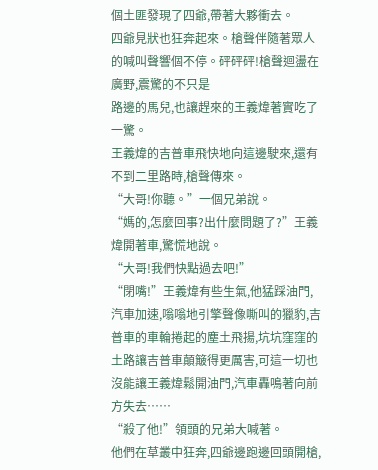個土匪發現了四爺,帶著大夥衝去。
四爺見狀也狂奔起來。槍聲伴隨著眾人的喊叫聲響個不停。砰砰砰!槍聲迴盪在廣野,震驚的不只是
路邊的馬兒,也讓趕來的王義煒著實吃了一驚。
王義煒的吉普車飛快地向這邊駛來,還有不到二里路時,槍聲傳來。
“大哥!你聽。”一個兄弟說。
“媽的,怎麼回事?出什麼問題了?”王義煒開著車,驚慌地說。
“大哥!我們快點過去吧!”
“閉嘴!”王義煒有些生氣,他猛踩油門,汽車加速,嗡嗡地引擎聲像嘶叫的獵豹,吉普車的車輪捲起的塵土飛揚,坑坑窪窪的土路讓吉普車顛簸得更厲害,可這一切也沒能讓王義煒鬆開油門,汽車轟鳴著向前方失去……
“殺了他!”領頭的兄弟大喊著。
他們在草叢中狂奔,四爺邊跑邊回頭開槍,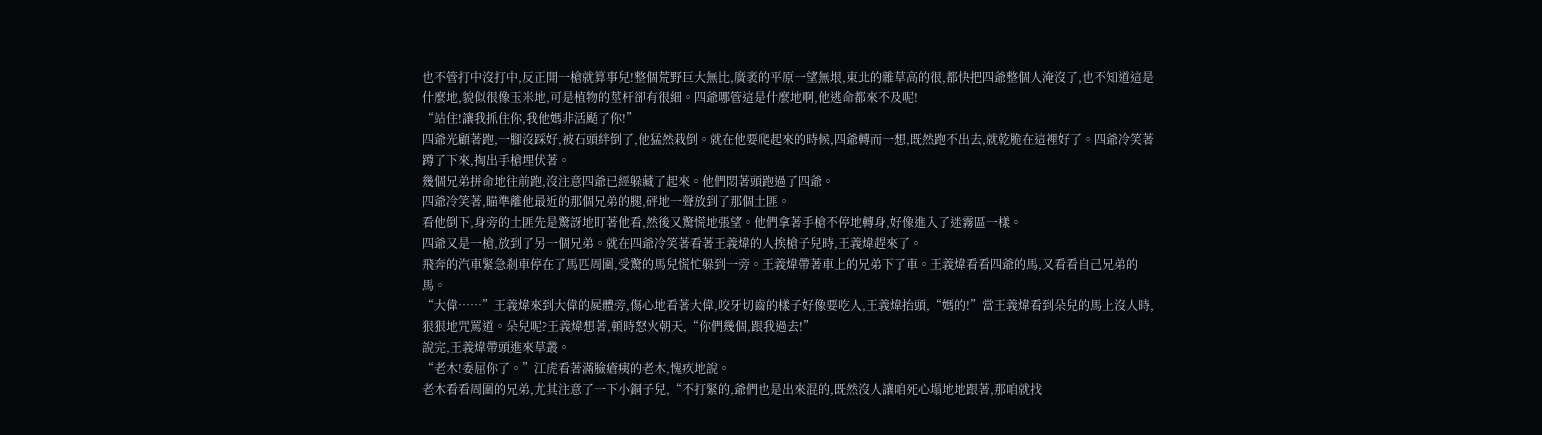也不管打中沒打中,反正開一槍就算事兒!整個荒野巨大無比,廣袤的平原一望無垠,東北的雜草高的很,都快把四爺整個人淹沒了,也不知道這是什麼地,貌似很像玉米地,可是植物的莖杆卻有很細。四爺哪管這是什麼地啊,他逃命都來不及呢!
“站住!讓我抓住你,我他媽非活颳了你!”
四爺光顧著跑,一腳沒踩好,被石頭絆倒了,他猛然栽倒。就在他要爬起來的時候,四爺轉而一想,既然跑不出去,就乾脆在這裡好了。四爺冷笑著蹲了下來,掏出手槍埋伏著。
幾個兄弟拼命地往前跑,沒注意四爺已經躲藏了起來。他們悶著頭跑過了四爺。
四爺冷笑著,瞄準離他最近的那個兄弟的腿,砰地一聲放到了那個土匪。
看他倒下,身旁的土匪先是驚訝地盯著他看,然後又驚慌地張望。他們拿著手槍不停地轉身,好像進入了迷霧區一樣。
四爺又是一槍,放到了另一個兄弟。就在四爺冷笑著看著王義煒的人挨槍子兒時,王義煒趕來了。
飛奔的汽車緊急剎車停在了馬匹周圍,受驚的馬兒慌忙躲到一旁。王義煒帶著車上的兄弟下了車。王義煒看看四爺的馬,又看看自己兄弟的馬。
“大偉……”王義煒來到大偉的屍體旁,傷心地看著大偉,咬牙切齒的樣子好像要吃人,王義煒抬頭,“媽的!”當王義煒看到朵兒的馬上沒人時,狠狠地咒罵道。朵兒呢?王義煒想著,頓時怒火朝天,“你們幾個,跟我過去!”
說完,王義煒帶頭進來草叢。
“老木!委屈你了。”江虎看著滿臉瘡痍的老木,愧疚地說。
老木看看周圍的兄弟,尤其注意了一下小銅子兒,“不打緊的,爺們也是出來混的,既然沒人讓咱死心塌地地跟著,那咱就找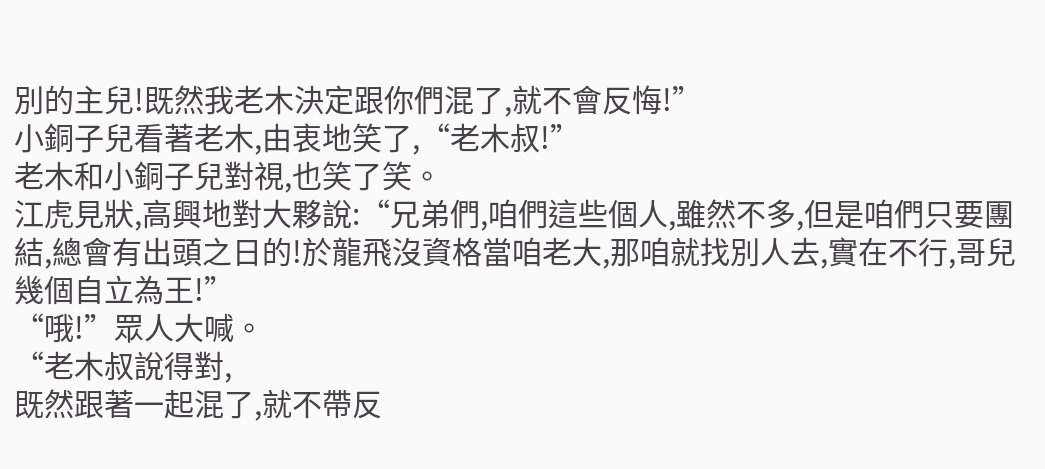別的主兒!既然我老木決定跟你們混了,就不會反悔!”
小銅子兒看著老木,由衷地笑了,“老木叔!”
老木和小銅子兒對視,也笑了笑。
江虎見狀,高興地對大夥說:“兄弟們,咱們這些個人,雖然不多,但是咱們只要團結,總會有出頭之日的!於龍飛沒資格當咱老大,那咱就找別人去,實在不行,哥兒幾個自立為王!”
“哦!”眾人大喊。
“老木叔說得對,
既然跟著一起混了,就不帶反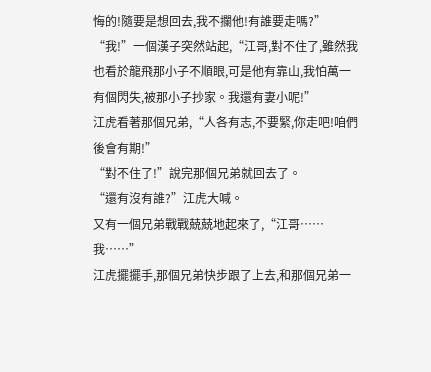悔的!隨要是想回去,我不攔他!有誰要走嗎?”
“我!”一個漢子突然站起,“江哥,對不住了,雖然我也看於龍飛那小子不順眼,可是他有靠山,我怕萬一有個閃失,被那小子抄家。我還有妻小呢!”
江虎看著那個兄弟,“人各有志,不要緊,你走吧!咱們後會有期!”
“對不住了!”說完那個兄弟就回去了。
“還有沒有誰?”江虎大喊。
又有一個兄弟戰戰兢兢地起來了,“江哥……我……”
江虎擺擺手,那個兄弟快步跟了上去,和那個兄弟一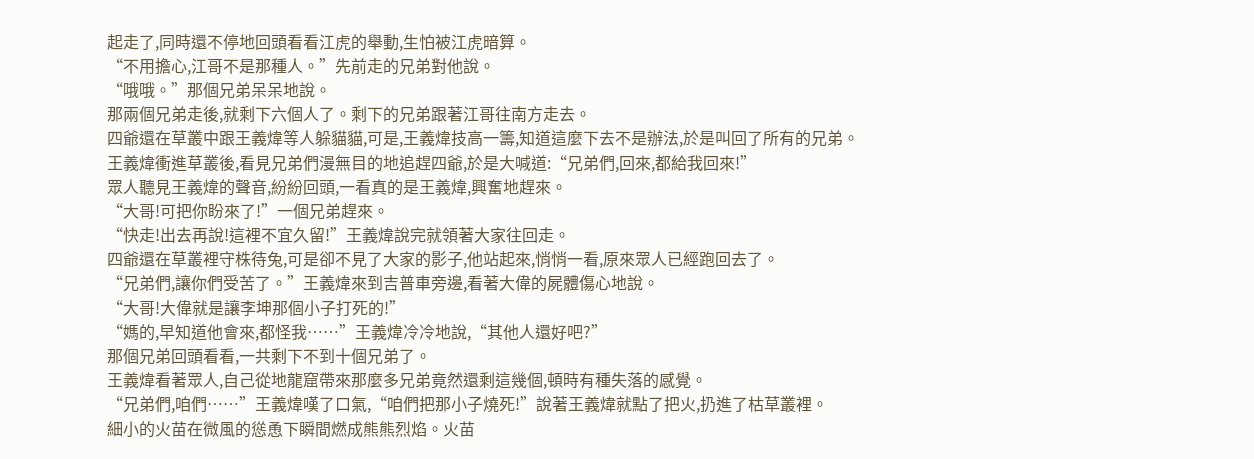起走了,同時還不停地回頭看看江虎的舉動,生怕被江虎暗算。
“不用擔心,江哥不是那種人。”先前走的兄弟對他說。
“哦哦。”那個兄弟呆呆地說。
那兩個兄弟走後,就剩下六個人了。剩下的兄弟跟著江哥往南方走去。
四爺還在草叢中跟王義煒等人躲貓貓,可是,王義煒技高一籌,知道這麼下去不是辦法,於是叫回了所有的兄弟。
王義煒衝進草叢後,看見兄弟們漫無目的地追趕四爺,於是大喊道:“兄弟們,回來,都給我回來!”
眾人聽見王義煒的聲音,紛紛回頭,一看真的是王義煒,興奮地趕來。
“大哥!可把你盼來了!”一個兄弟趕來。
“快走!出去再說!這裡不宜久留!”王義煒說完就領著大家往回走。
四爺還在草叢裡守株待兔,可是卻不見了大家的影子,他站起來,悄悄一看,原來眾人已經跑回去了。
“兄弟們,讓你們受苦了。”王義煒來到吉普車旁邊,看著大偉的屍體傷心地說。
“大哥!大偉就是讓李坤那個小子打死的!”
“媽的,早知道他會來,都怪我……”王義煒冷冷地說,“其他人還好吧?”
那個兄弟回頭看看,一共剩下不到十個兄弟了。
王義煒看著眾人,自己從地龍窟帶來那麼多兄弟竟然還剩這幾個,頓時有種失落的感覺。
“兄弟們,咱們……”王義煒嘆了口氣,“咱們把那小子燒死!”說著王義煒就點了把火,扔進了枯草叢裡。
細小的火苗在微風的慫恿下瞬間燃成熊熊烈焰。火苗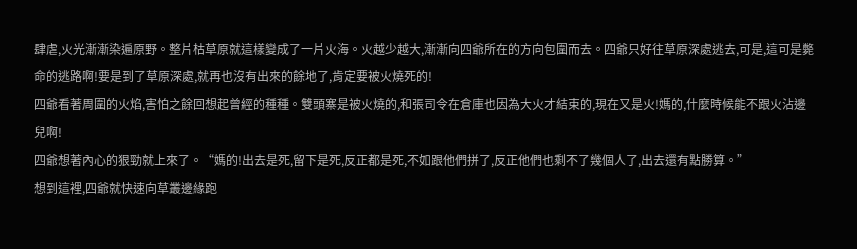肆虐,火光漸漸染遍原野。整片枯草原就這樣變成了一片火海。火越少越大,漸漸向四爺所在的方向包圍而去。四爺只好往草原深處逃去,可是,這可是斃命的逃路啊!要是到了草原深處,就再也沒有出來的餘地了,肯定要被火燒死的!
四爺看著周圍的火焰,害怕之餘回想起曾經的種種。雙頭寨是被火燒的,和張司令在倉庫也因為大火才結束的,現在又是火!媽的,什麼時候能不跟火沾邊兒啊!
四爺想著內心的狠勁就上來了。“媽的!出去是死,留下是死,反正都是死,不如跟他們拼了,反正他們也剩不了幾個人了,出去還有點勝算。”
想到這裡,四爺就快速向草叢邊緣跑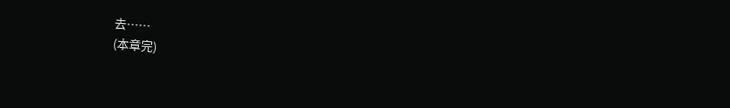去……
(本章完)